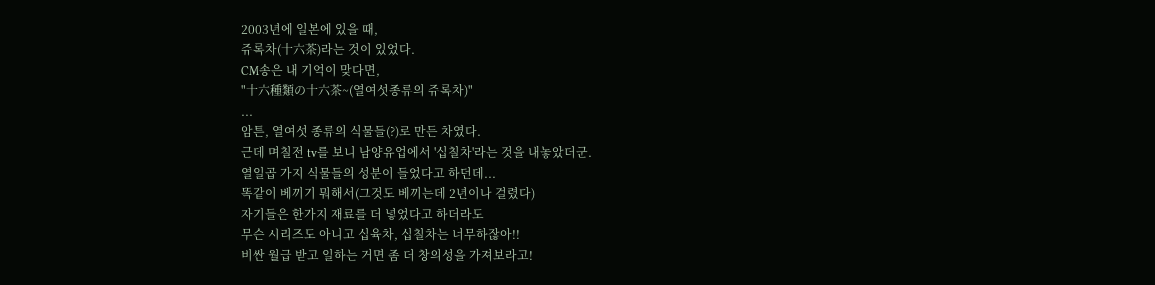2003년에 일본에 있을 때,
쥬록차(十六茶)라는 것이 있었다.
CM송은 내 기억이 맞다면,
"十六種類の十六茶~(열여섯종류의 쥬록차)"
...
암튼, 열여섯 종류의 식물들(?)로 만든 차였다.
근데 며칠전 tv를 보니 남양유업에서 '십칠차'라는 것을 내놓았더군.
열일곱 가지 식물들의 성분이 들었다고 하던데...
똑같이 베끼기 뭐해서(그것도 베끼는데 2년이나 걸렸다)
자기들은 한가지 재료를 더 넣었다고 하더라도
무슨 시리즈도 아니고 십육차, 십칠차는 너무하잖아!!
비싼 월급 받고 일하는 거면 좀 더 창의성을 가져보라고!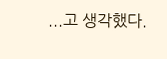...고 생각했다.